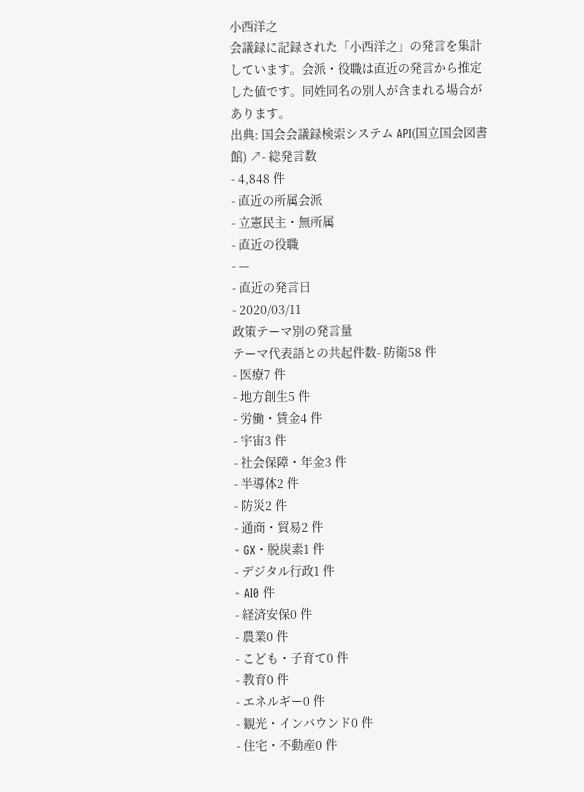小西洋之
会議録に記録された「小西洋之」の発言を集計しています。会派・役職は直近の発言から推定した値です。同姓同名の別人が含まれる場合があります。
出典: 国会会議録検索システム API(国立国会図書館) ↗- 総発言数
- 4,848 件
- 直近の所属会派
- 立憲民主・無所属
- 直近の役職
- —
- 直近の発言日
- 2020/03/11
政策テーマ別の発言量
テーマ代表語との共起件数- 防衛58 件
- 医療7 件
- 地方創生5 件
- 労働・賃金4 件
- 宇宙3 件
- 社会保障・年金3 件
- 半導体2 件
- 防災2 件
- 通商・貿易2 件
- GX・脱炭素1 件
- デジタル行政1 件
- AI0 件
- 経済安保0 件
- 農業0 件
- こども・子育て0 件
- 教育0 件
- エネルギー0 件
- 観光・インバウンド0 件
- 住宅・不動産0 件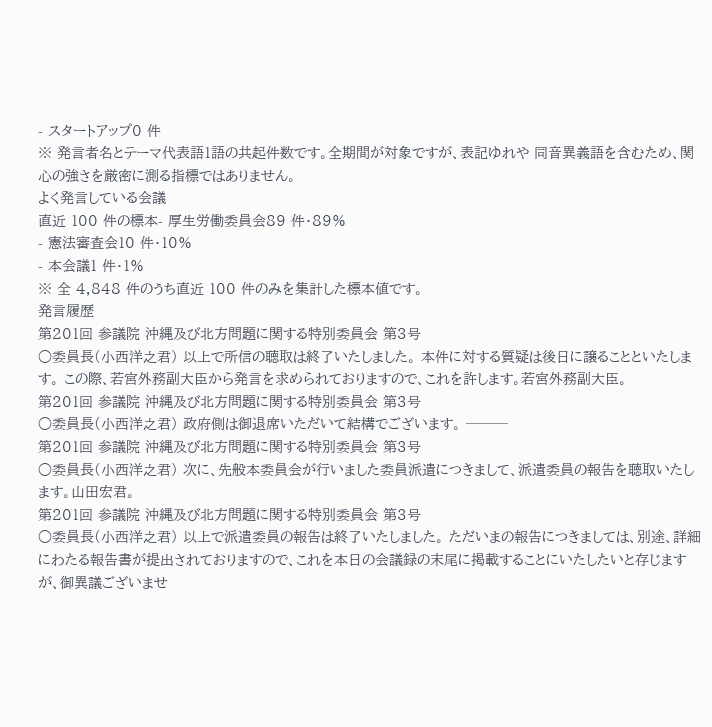- スタートアップ0 件
※ 発言者名とテーマ代表語1語の共起件数です。全期間が対象ですが、表記ゆれや 同音異義語を含むため、関心の強さを厳密に測る指標ではありません。
よく発言している会議
直近 100 件の標本- 厚生労働委員会89 件・89%
- 憲法審査会10 件・10%
- 本会議1 件・1%
※ 全 4,848 件のうち直近 100 件のみを集計した標本値です。
発言履歴
第201回 参議院 沖縄及び北方問題に関する特別委員会 第3号
○委員長(小西洋之君) 以上で所信の聴取は終了いたしました。 本件に対する質疑は後日に譲ることといたします。 この際、若宮外務副大臣から発言を求められておりますので、これを許します。若宮外務副大臣。
第201回 参議院 沖縄及び北方問題に関する特別委員会 第3号
○委員長(小西洋之君) 政府側は御退席いただいて結構でございます。 ───
第201回 参議院 沖縄及び北方問題に関する特別委員会 第3号
○委員長(小西洋之君) 次に、先般本委員会が行いました委員派遣につきまして、派遣委員の報告を聴取いたします。山田宏君。
第201回 参議院 沖縄及び北方問題に関する特別委員会 第3号
○委員長(小西洋之君) 以上で派遣委員の報告は終了いたしました。 ただいまの報告につきましては、別途、詳細にわたる報告書が提出されておりますので、これを本日の会議録の末尾に掲載することにいたしたいと存じますが、御異議ございませ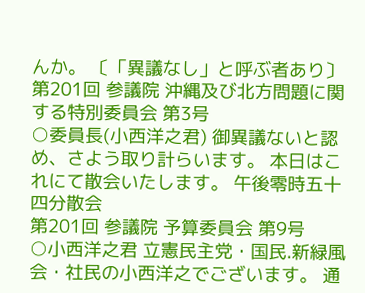んか。 〔「異議なし」と呼ぶ者あり〕
第201回 参議院 沖縄及び北方問題に関する特別委員会 第3号
○委員長(小西洋之君) 御異議ないと認め、さよう取り計らいます。 本日はこれにて散会いたします。 午後零時五十四分散会
第201回 参議院 予算委員会 第9号
○小西洋之君 立憲民主党・国民.新緑風会・社民の小西洋之でございます。 通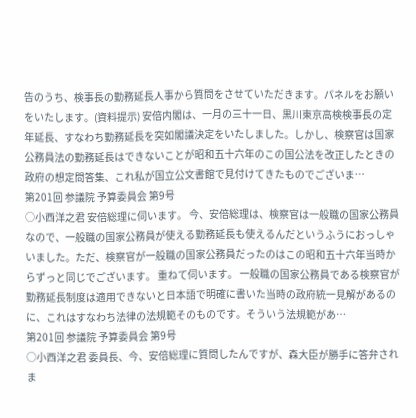告のうち、検事長の勤務延長人事から質問をさせていただきます。パネルをお願いをいたします。(資料提示) 安倍内閣は、一月の三十一日、黒川東京高検検事長の定年延長、すなわち勤務延長を突如閣議決定をいたしました。しかし、検察官は国家公務員法の勤務延長はできないことが昭和五十六年のこの国公法を改正したときの政府の想定問答集、これ私が国立公文書館で見付けてきたものでございま…
第201回 参議院 予算委員会 第9号
○小西洋之君 安倍総理に伺います。 今、安倍総理は、検察官は一般職の国家公務員なので、一般職の国家公務員が使える勤務延長も使えるんだというふうにおっしゃいました。ただ、検察官が一般職の国家公務員だったのはこの昭和五十六年当時からずっと同じでございます。 重ねて伺います。 一般職の国家公務員である検察官が勤務延長制度は適用できないと日本語で明確に書いた当時の政府統一見解があるのに、これはすなわち法律の法規範そのものです。そういう法規範があ…
第201回 参議院 予算委員会 第9号
○小西洋之君 委員長、今、安倍総理に質問したんですが、森大臣が勝手に答弁されま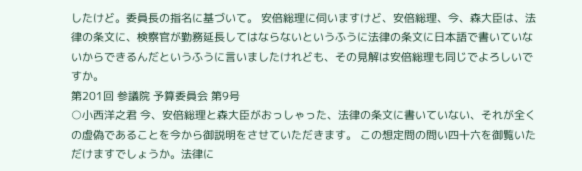したけど。委員長の指名に基づいて。 安倍総理に伺いますけど、安倍総理、今、森大臣は、法律の条文に、検察官が勤務延長してはならないというふうに法律の条文に日本語で書いていないからできるんだというふうに言いましたけれども、その見解は安倍総理も同じでよろしいですか。
第201回 参議院 予算委員会 第9号
○小西洋之君 今、安倍総理と森大臣がおっしゃった、法律の条文に書いていない、それが全くの虚偽であることを今から御説明をさせていただきます。 この想定問の問い四十六を御覧いただけますでしょうか。法律に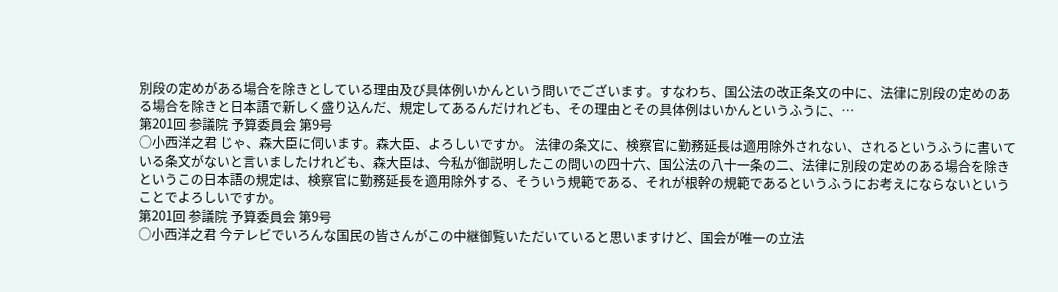別段の定めがある場合を除きとしている理由及び具体例いかんという問いでございます。すなわち、国公法の改正条文の中に、法律に別段の定めのある場合を除きと日本語で新しく盛り込んだ、規定してあるんだけれども、その理由とその具体例はいかんというふうに、…
第201回 参議院 予算委員会 第9号
○小西洋之君 じゃ、森大臣に伺います。森大臣、よろしいですか。 法律の条文に、検察官に勤務延長は適用除外されない、されるというふうに書いている条文がないと言いましたけれども、森大臣は、今私が御説明したこの問いの四十六、国公法の八十一条の二、法律に別段の定めのある場合を除きというこの日本語の規定は、検察官に勤務延長を適用除外する、そういう規範である、それが根幹の規範であるというふうにお考えにならないということでよろしいですか。
第201回 参議院 予算委員会 第9号
○小西洋之君 今テレビでいろんな国民の皆さんがこの中継御覧いただいていると思いますけど、国会が唯一の立法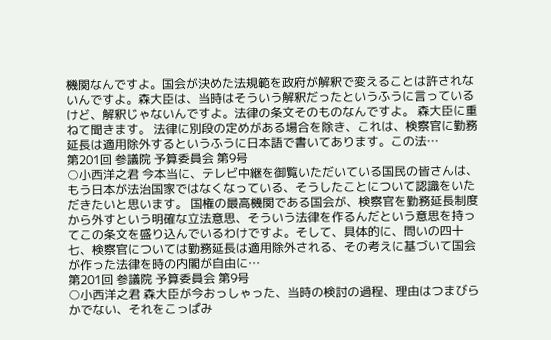機関なんですよ。国会が決めた法規範を政府が解釈で変えることは許されないんですよ。森大臣は、当時はそういう解釈だったというふうに言っているけど、解釈じゃないんですよ。法律の条文そのものなんですよ。 森大臣に重ねて聞きます。 法律に別段の定めがある場合を除き、これは、検察官に勤務延長は適用除外するというふうに日本語で書いてあります。この法…
第201回 参議院 予算委員会 第9号
○小西洋之君 今本当に、テレビ中継を御覧いただいている国民の皆さんは、もう日本が法治国家ではなくなっている、そうしたことについて認識をいただきたいと思います。 国権の最高機関である国会が、検察官を勤務延長制度から外すという明確な立法意思、そういう法律を作るんだという意思を持ってこの条文を盛り込んでいるわけですよ。そして、具体的に、問いの四十七、検察官については勤務延長は適用除外される、その考えに基づいて国会が作った法律を時の内閣が自由に…
第201回 参議院 予算委員会 第9号
○小西洋之君 森大臣が今おっしゃった、当時の検討の過程、理由はつまびらかでない、それをこっぱみ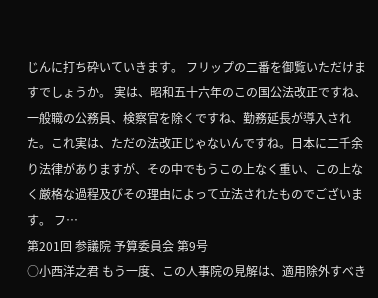じんに打ち砕いていきます。 フリップの二番を御覧いただけますでしょうか。 実は、昭和五十六年のこの国公法改正ですね、一般職の公務員、検察官を除くですね、勤務延長が導入された。これ実は、ただの法改正じゃないんですね。日本に二千余り法律がありますが、その中でもうこの上なく重い、この上なく厳格な過程及びその理由によって立法されたものでございます。 フ…
第201回 参議院 予算委員会 第9号
○小西洋之君 もう一度、この人事院の見解は、適用除外すべき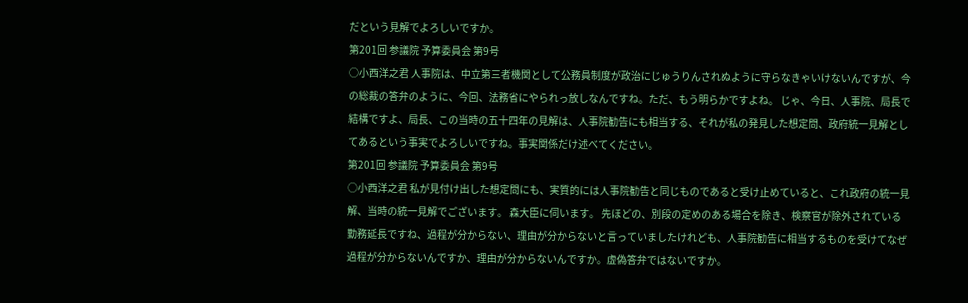だという見解でよろしいですか。
第201回 参議院 予算委員会 第9号
○小西洋之君 人事院は、中立第三者機関として公務員制度が政治にじゅうりんされぬように守らなきゃいけないんですが、今の総裁の答弁のように、今回、法務省にやられっ放しなんですね。ただ、もう明らかですよね。 じゃ、今日、人事院、局長で結構ですよ、局長、この当時の五十四年の見解は、人事院勧告にも相当する、それが私の発見した想定問、政府統一見解としてあるという事実でよろしいですね。事実関係だけ述べてください。
第201回 参議院 予算委員会 第9号
○小西洋之君 私が見付け出した想定問にも、実質的には人事院勧告と同じものであると受け止めていると、これ政府の統一見解、当時の統一見解でございます。 森大臣に伺います。 先ほどの、別段の定めのある場合を除き、検察官が除外されている勤務延長ですね、過程が分からない、理由が分からないと言っていましたけれども、人事院勧告に相当するものを受けてなぜ過程が分からないんですか、理由が分からないんですか。虚偽答弁ではないですか。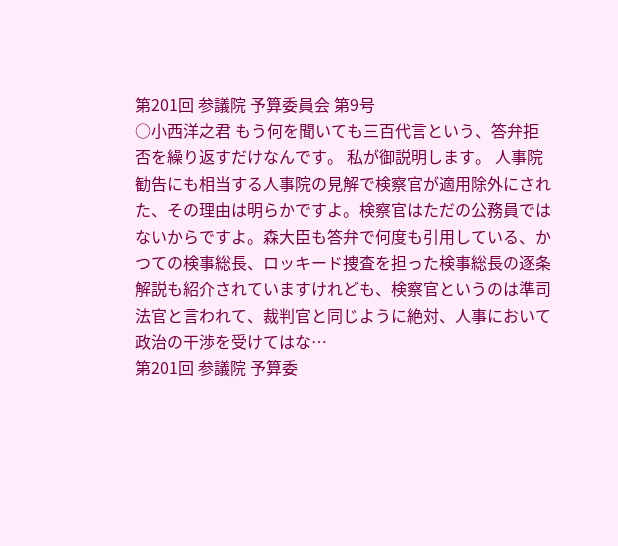第201回 参議院 予算委員会 第9号
○小西洋之君 もう何を聞いても三百代言という、答弁拒否を繰り返すだけなんです。 私が御説明します。 人事院勧告にも相当する人事院の見解で検察官が適用除外にされた、その理由は明らかですよ。検察官はただの公務員ではないからですよ。森大臣も答弁で何度も引用している、かつての検事総長、ロッキード捜査を担った検事総長の逐条解説も紹介されていますけれども、検察官というのは準司法官と言われて、裁判官と同じように絶対、人事において政治の干渉を受けてはな…
第201回 参議院 予算委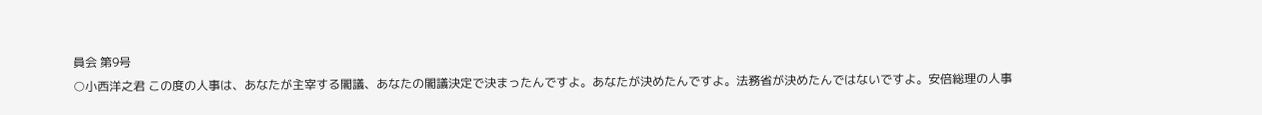員会 第9号
○小西洋之君 この度の人事は、あなたが主宰する閣議、あなたの閣議決定で決まったんですよ。あなたが決めたんですよ。法務省が決めたんではないですよ。安倍総理の人事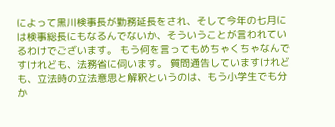によって黒川検事長が勤務延長をされ、そして今年の七月には検事総長にもなるんでないか、そういうことが言われているわけでございます。 もう何を言ってもめちゃくちゃなんですけれども、法務省に伺います。 質問通告していますけれども、立法時の立法意思と解釈というのは、もう小学生でも分か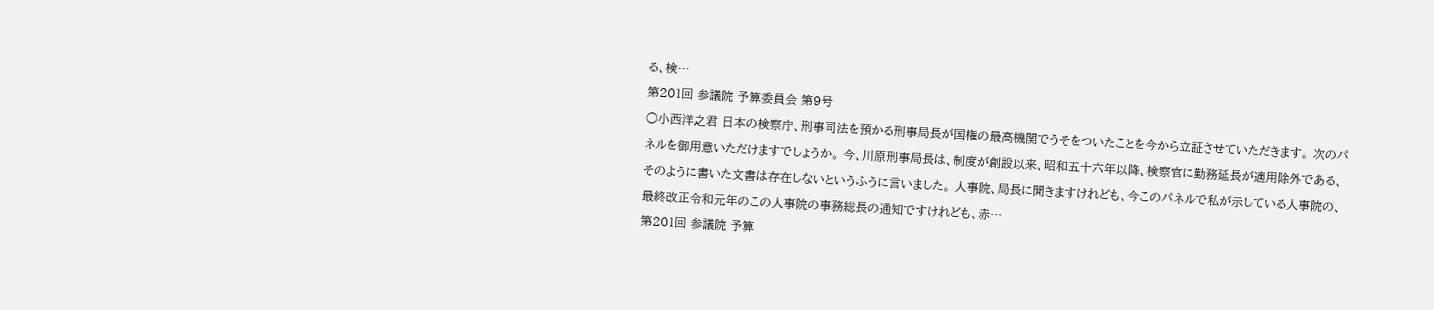る、検…
第201回 参議院 予算委員会 第9号
○小西洋之君 日本の検察庁、刑事司法を預かる刑事局長が国権の最高機関でうそをついたことを今から立証させていただきます。 次のパネルを御用意いただけますでしょうか。 今、川原刑事局長は、制度が創設以来、昭和五十六年以降、検察官に勤務延長が適用除外である、そのように書いた文書は存在しないというふうに言いました。 人事院、局長に聞きますけれども、今このパネルで私が示している人事院の、最終改正令和元年のこの人事院の事務総長の通知ですけれども、赤…
第201回 参議院 予算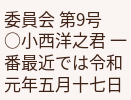委員会 第9号
○小西洋之君 一番最近では令和元年五月十七日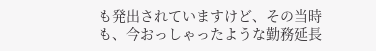も発出されていますけど、その当時も、今おっしゃったような勤務延長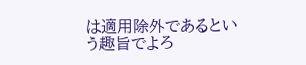は適用除外であるという趣旨でよろ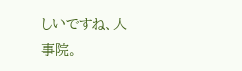しいですね、人事院。